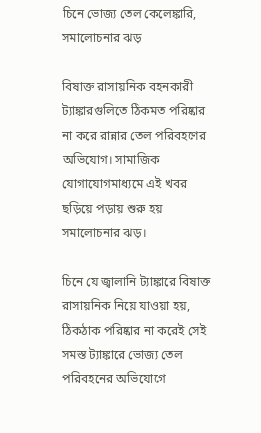চিনে ভোজ্য তেল কেলেঙ্কারি, সমালোচনার ঝড়

বিষাক্ত রাসায়নিক বহনকারী ট্যাঙ্কারগুলিতে ঠিকমত পরিষ্কার না করে রান্নার তেল পরিবহণের অভিযোগ। সামাজিক যোগাযোগমাধ্যমে এই খবর ছড়িয়ে পড়ায় শুরু হয় সমালোচনার ঝড়।

চিনে যে জ্বালানি ট্যাঙ্কারে বিষাক্ত রাসায়নিক নিয়ে যাওয়া হয়, ঠিকঠাক পরিষ্কার না করেই সেই সমস্ত ট্যাঙ্কারে ভোজ্য তেল পরিবহনের অভিযোগে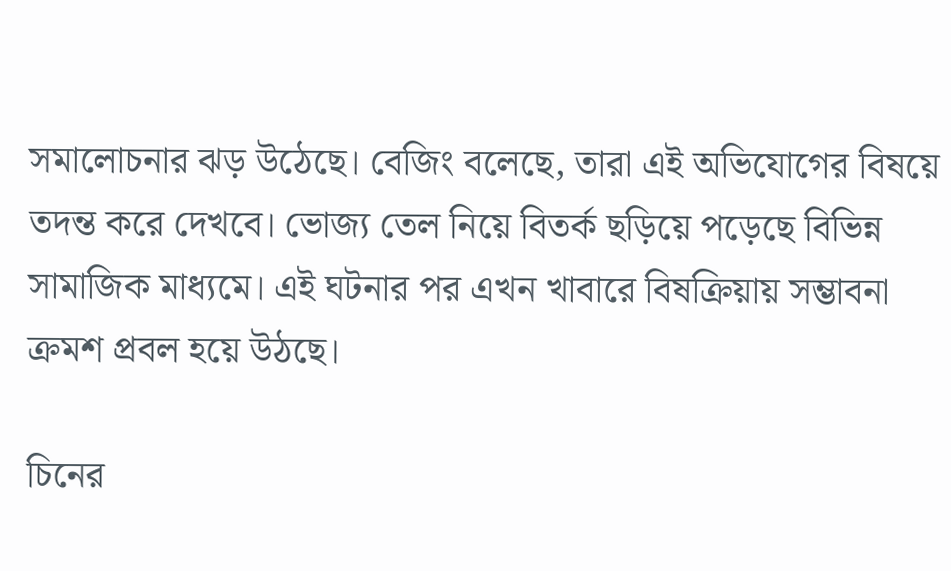সমালোচনার ঝড় উঠেছে। বেজিং বলেছে, তারা এই অভিযোগের বিষয়ে তদন্ত করে দেখবে। ভোজ্য তেল নিয়ে বিতর্ক ছড়িয়ে পড়েছে বিভিন্ন সামাজিক মাধ্যমে। এই ঘটনার পর এখন খাবারে বিষক্রিয়ায় সম্ভাবনা ক্রমশ প্রবল হয়ে উঠছে।

চিনের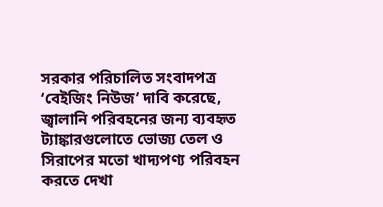সরকার পরিচালিত সংবাদপত্র ‘বেইজিং নিউজ’ দাবি করেছে, জ্বালানি পরিবহনের জন্য ব্যবহৃত ট্যাঙ্কারগুলোতে ভোজ্য তেল ও সিরাপের মতো খাদ্যপণ্য পরিবহন করতে দেখা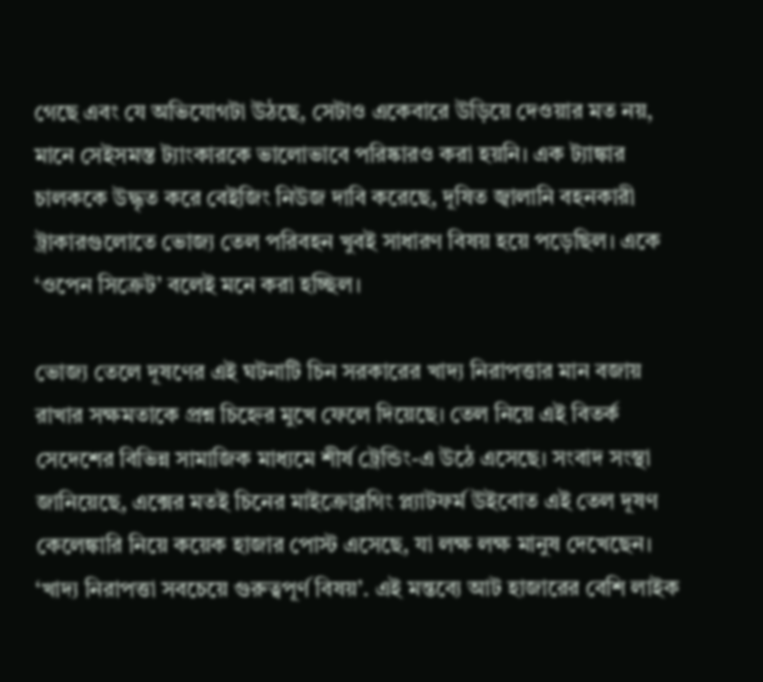গেছে এবং যে অভিযোগটা উঠছে, সেটাও একেবারে উড়িয়ে দেওয়ার মত নয়, মানে সেইসমস্ত ট্যাংকারকে ভালোভাবে পরিষ্কারও করা হয়নি। এক ট্যাঙ্কার চালককে উদ্ধৃত করে বেইজিং নিউজ দাবি করেছে, দূষিত জ্বালানি বহনকারী ট্রাকারগুলোতে ভোজ্য তেল পরিবহন খুবই সাধারণ বিষয় হয়ে পড়েছিল। একে ‘ওপেন সিক্রেট’ বলেই মনে করা হচ্ছিল।

ভোজ্য তেলে দূষণের এই ঘটনাটি চিন সরকারের খাদ্য নিরাপত্তার মান বজায় রাখার সক্ষমতাকে প্রশ্ন চিহ্নের মুখে ফেলে দিয়েছে। তেল নিয়ে এই বিতর্ক সেদেশের বিভিন্ন সামাজিক মাধ্যমে শীর্ষ ট্রেন্ডিং-এ উঠে এসেছে। সংবাদ সংস্থা জানিয়েছে, এক্সের মতই চিনের মাইক্রোব্লগিং প্ল্যাটফর্ম উইবোত এই তেল দূষণ কেলেঙ্কারি নিয়ে কয়েক হাজার পোস্ট এসেছে, যা লক্ষ লক্ষ মানুষ দেখেছেন। ‘খাদ্য নিরাপত্তা সবচেয়ে গুরুত্বপূর্ণ বিষয়’. এই মন্তব্যে আট হাজারের বেশি লাইক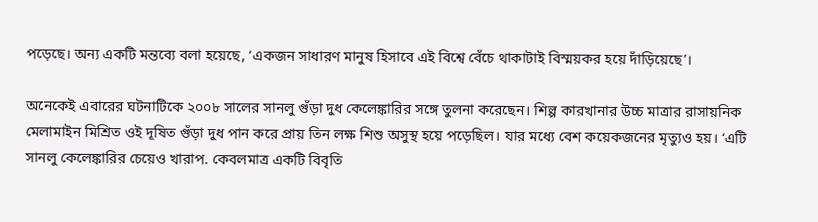পড়েছে। অন্য একটি মন্তব্যে বলা হয়েছে, ‘একজন সাধারণ মানুষ হিসাবে এই বিশ্বে বেঁচে থাকাটাই বিস্ময়কর হয়ে দাঁড়িয়েছে’।

অনেকেই এবারের ঘটনাটিকে ২০০৮ সালের সানলু গুঁড়া দুধ কেলেঙ্কারির সঙ্গে তুলনা করেছেন। শিল্প কারখানার উচ্চ মাত্রার রাসায়নিক মেলামাইন মিশ্রিত ওই দূষিত গুঁড়া দুধ পান করে প্রায় তিন লক্ষ শিশু অসুস্থ হয়ে পড়েছিল। যার মধ্যে বেশ কয়েকজনের মৃত্যুও হয়। ‘এটি সানলু কেলেঙ্কারির চেয়েও খারাপ. কেবলমাত্র একটি বিবৃতি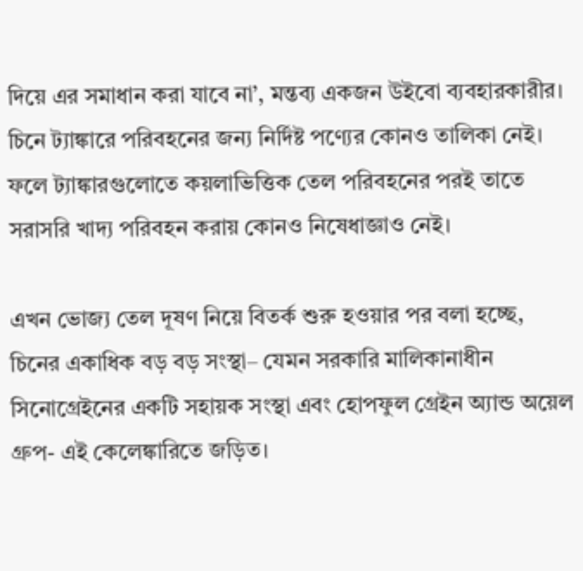দিয়ে এর সমাধান করা যাবে না’, মন্তব্য একজন উইবো ব্যবহারকারীর। চিনে ট্যাঙ্কারে পরিবহনের জন্য নির্দিষ্ট পণ্যের কোনও তালিকা নেই। ফলে ট্যাঙ্কারগুলোতে কয়লাভিত্তিক তেল পরিবহনের পরই তাতে সরাসরি খাদ্য পরিবহন করায় কোনও নিষেধাজ্ঞাও নেই।

এখন ভোজ্য তেল দূষণ নিয়ে বিতর্ক শুরু হওয়ার পর বলা হচ্ছে, চিনের একাধিক বড় বড় সংস্থা– যেমন সরকারি মালিকানাধীন সিনোগ্রেইনের একটি সহায়ক সংস্থা এবং হোপফুল গ্রেইন অ্যান্ড অয়েল গ্রুপ- এই কেলেঙ্কারিতে জড়িত।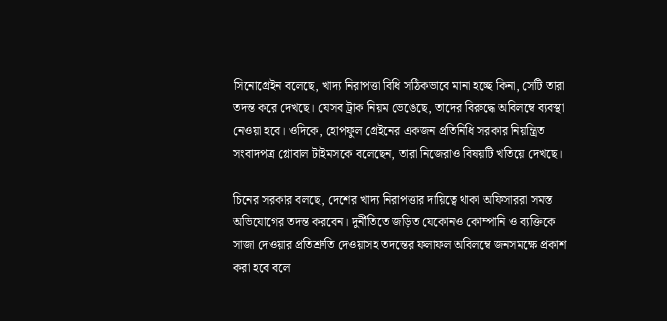সিনোগ্রেইন বলেছে, খাদ্য নিরাপত্তা বিধি সঠিকভাবে মানা হচ্ছে কিনা, সেটি তারা তদন্ত করে দেখছে। যেসব ট্রাক নিয়ম ভেঙেছে, তাদের বিরুদ্ধে অবিলম্বে ব্যবস্থা নেওয়া হবে। ওদিকে, হোপফুল গ্রেইনের একজন প্রতিনিধি সরকার নিয়ন্ত্রিত সংবাদপত্র গ্লোবাল টাইমসকে বলেছেন, তারা নিজেরাও বিষয়টি খতিয়ে দেখছে।

চিনের সরকার বলছে, দেশের খাদ্য নিরাপত্তার দায়িত্বে থাকা অফিসাররা সমস্ত অভিযোগের তদন্ত করবেন। দুর্নীতিতে জড়িত যেকোনও কোম্পানি ও ব্যক্তিকে সাজা দেওয়ার প্রতিশ্রুতি দেওয়াসহ তদন্তের ফলাফল অবিলম্বে জনসমক্ষে প্রকাশ করা হবে বলে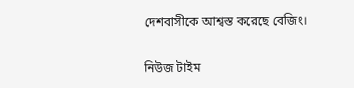দেশবাসীকে আশ্বস্ত করেছে বেজিং।

নিউজ টাইম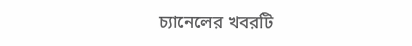চ্যানেলের খবরটি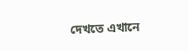দেখতে এখানে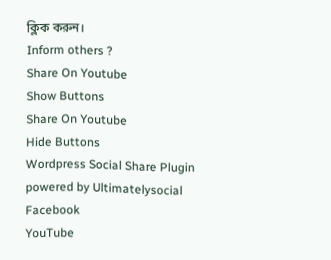ক্লিক করুন।
Inform others ?
Share On Youtube
Show Buttons
Share On Youtube
Hide Buttons
Wordpress Social Share Plugin powered by Ultimatelysocial
Facebook
YouTube